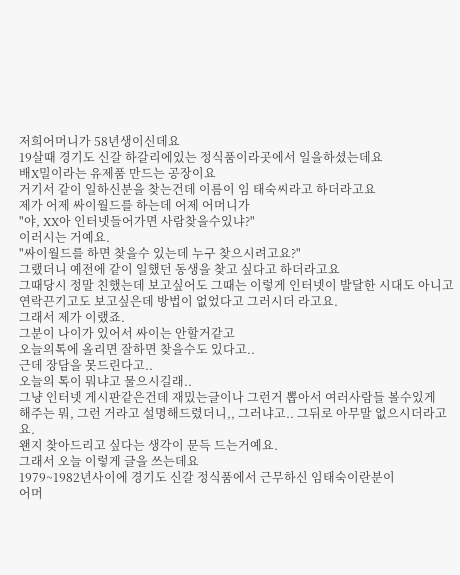저희어머니가 58년생이신데요
19살때 경기도 신갈 하갈리에있는 정식품이라곳에서 일을하셨는데요
배X밀이라는 유제품 만드는 공장이요
거기서 같이 일하신분을 찾는건데 이름이 임 태숙씨라고 하더라고요
제가 어제 싸이월드를 하는데 어제 어머니가
"야, XX아 인터넷들어가면 사람찾을수있냐?"
이러시는 거예요.
"싸이월드를 하면 찾을수 있는데 누구 찾으시려고요?"
그랬더니 예전에 같이 일했던 동생을 찾고 싶다고 하더라고요
그때당시 정말 친했는데 보고싶어도 그때는 이렇게 인터넷이 발달한 시대도 아니고
연락끈기고도 보고싶은데 방법이 없었다고 그러시더 라고요.
그래서 제가 이랬죠.
그분이 나이가 있어서 싸이는 안할거같고
오늘의톡에 올리면 잘하면 찾을수도 있다고..
근데 장담을 못드린다고..
오늘의 톡이 뭐냐고 물으시길래..
그냥 인터넷 게시판같은건데 재밌는글이나 그런거 뽑아서 여러사람들 볼수있게
해주는 뭐, 그런 거라고 설명해드렸더니,, 그러냐고.. 그뒤로 아무말 없으시더라고요.
왠지 찾아드리고 싶다는 생각이 문득 드는거예요.
그래서 오늘 이렇게 글을 쓰는데요
1979~1982년사이에 경기도 신갈 정식품에서 근무하신 임태숙이란분이
어머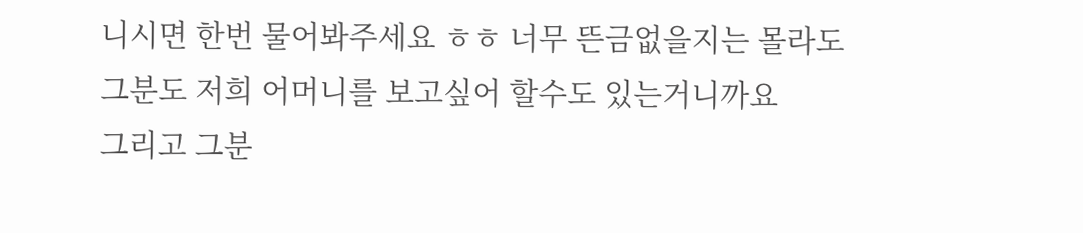니시면 한번 물어봐주세요 ㅎㅎ 너무 뜬금없을지는 몰라도
그분도 저희 어머니를 보고싶어 할수도 있는거니까요
그리고 그분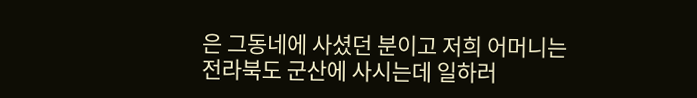은 그동네에 사셨던 분이고 저희 어머니는
전라북도 군산에 사시는데 일하러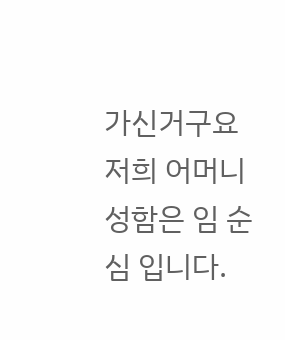가신거구요
저희 어머니 성함은 임 순심 입니다.